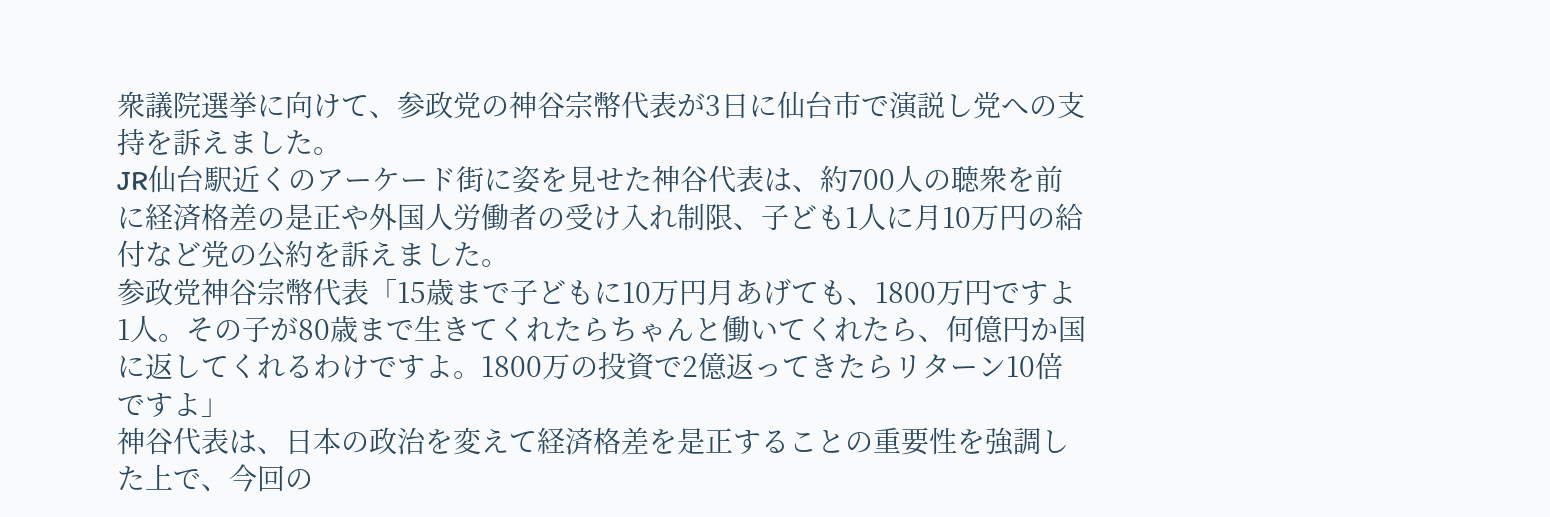衆議院選挙に向けて、参政党の神谷宗幣代表が3日に仙台市で演説し党への支持を訴えました。
JR仙台駅近くのアーケード街に姿を見せた神谷代表は、約700人の聴衆を前に経済格差の是正や外国人労働者の受け入れ制限、子ども1人に月10万円の給付など党の公約を訴えました。
参政党神谷宗幣代表「15歳まで子どもに10万円月あげても、1800万円ですよ1人。その子が80歳まで生きてくれたらちゃんと働いてくれたら、何億円か国に返してくれるわけですよ。1800万の投資で2億返ってきたらリターン10倍ですよ」
神谷代表は、日本の政治を変えて経済格差を是正することの重要性を強調した上で、今回の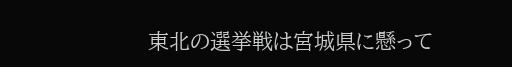東北の選挙戦は宮城県に懸って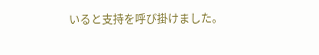いると支持を呼び掛けました。